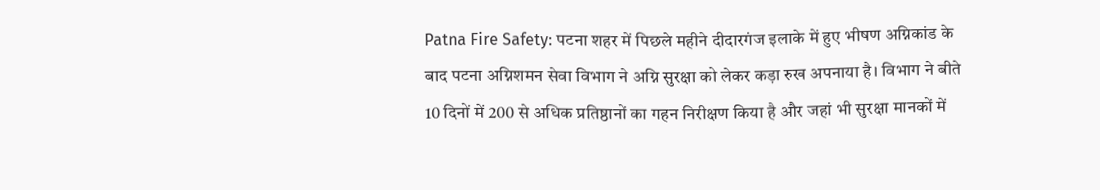Patna Fire Safety: पटना शहर में पिछले महीने दीदारगंज इलाके में हुए भीषण अग्निकांड के बाद पटना अग्निशमन सेवा विभाग ने अग्नि सुरक्षा को लेकर कड़ा रुख अपनाया है। विभाग ने बीते 10 दिनों में 200 से अधिक प्रतिष्ठानों का गहन निरीक्षण किया है और जहां भी सुरक्षा मानकों में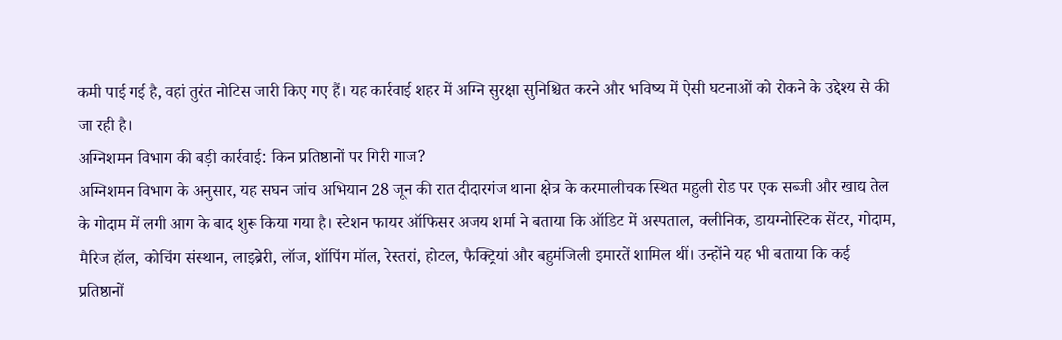कमी पाई गई है, वहां तुरंत नोटिस जारी किए गए हैं। यह कार्रवाई शहर में अग्नि सुरक्षा सुनिश्चित करने और भविष्य में ऐसी घटनाओं को रोकने के उद्देश्य से की जा रही है।
अग्निशमन विभाग की बड़ी कार्रवाई: किन प्रतिष्ठानों पर गिरी गाज?
अग्निशमन विभाग के अनुसार, यह सघन जांच अभियान 28 जून की रात दीदारगंज थाना क्षेत्र के करमालीचक स्थित महुली रोड पर एक सब्जी और खाद्य तेल के गोदाम में लगी आग के बाद शुरू किया गया है। स्टेशन फायर ऑफिसर अजय शर्मा ने बताया कि ऑडिट में अस्पताल, क्लीनिक, डायग्नोस्टिक सेंटर, गोदाम, मैरिज हॉल, कोचिंग संस्थान, लाइब्रेरी, लॉज, शॉपिंग मॉल, रेस्तरां, होटल, फैक्ट्रियां और बहुमंजिली इमारतें शामिल थीं। उन्होंने यह भी बताया कि कई प्रतिष्ठानों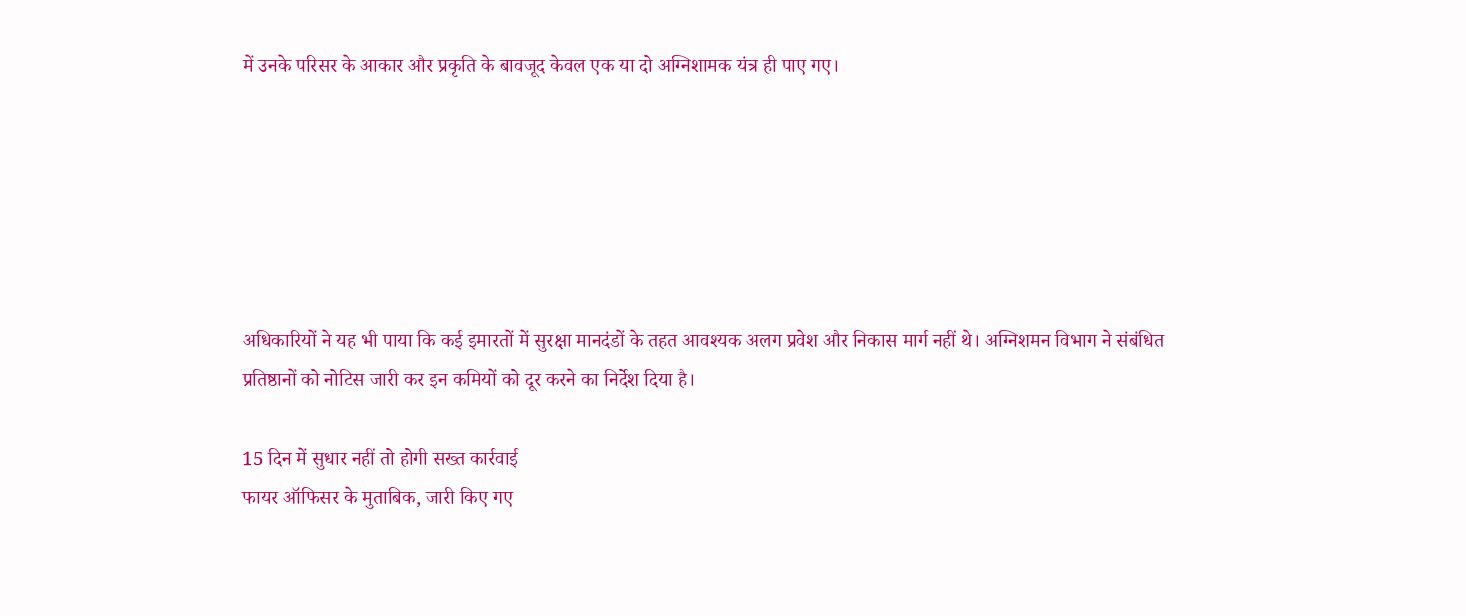में उनके परिसर के आकार और प्रकृति के बावजूद केवल एक या दो अग्निशामक यंत्र ही पाए गए।






अधिकारियों ने यह भी पाया कि कई इमारतों में सुरक्षा मानदंडों के तहत आवश्यक अलग प्रवेश और निकास मार्ग नहीं थे। अग्निशमन विभाग ने संबंधित प्रतिष्ठानों को नोटिस जारी कर इन कमियों को दूर करने का निर्देश दिया है।

15 दिन में सुधार नहीं तो होगी सख्त कार्रवाई
फायर ऑफिसर के मुताबिक, जारी किए गए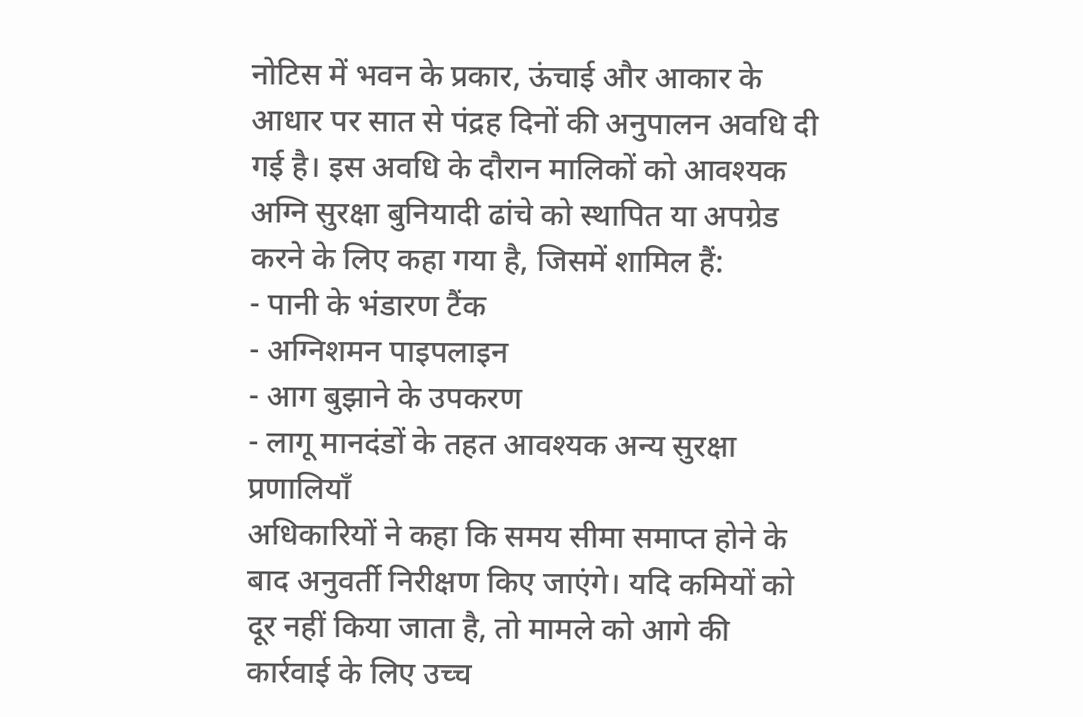नोटिस में भवन के प्रकार, ऊंचाई और आकार के आधार पर सात से पंद्रह दिनों की अनुपालन अवधि दी गई है। इस अवधि के दौरान मालिकों को आवश्यक अग्नि सुरक्षा बुनियादी ढांचे को स्थापित या अपग्रेड करने के लिए कहा गया है, जिसमें शामिल हैं:
- पानी के भंडारण टैंक
- अग्निशमन पाइपलाइन
- आग बुझाने के उपकरण
- लागू मानदंडों के तहत आवश्यक अन्य सुरक्षा प्रणालियाँ
अधिकारियों ने कहा कि समय सीमा समाप्त होने के बाद अनुवर्ती निरीक्षण किए जाएंगे। यदि कमियों को दूर नहीं किया जाता है, तो मामले को आगे की कार्रवाई के लिए उच्च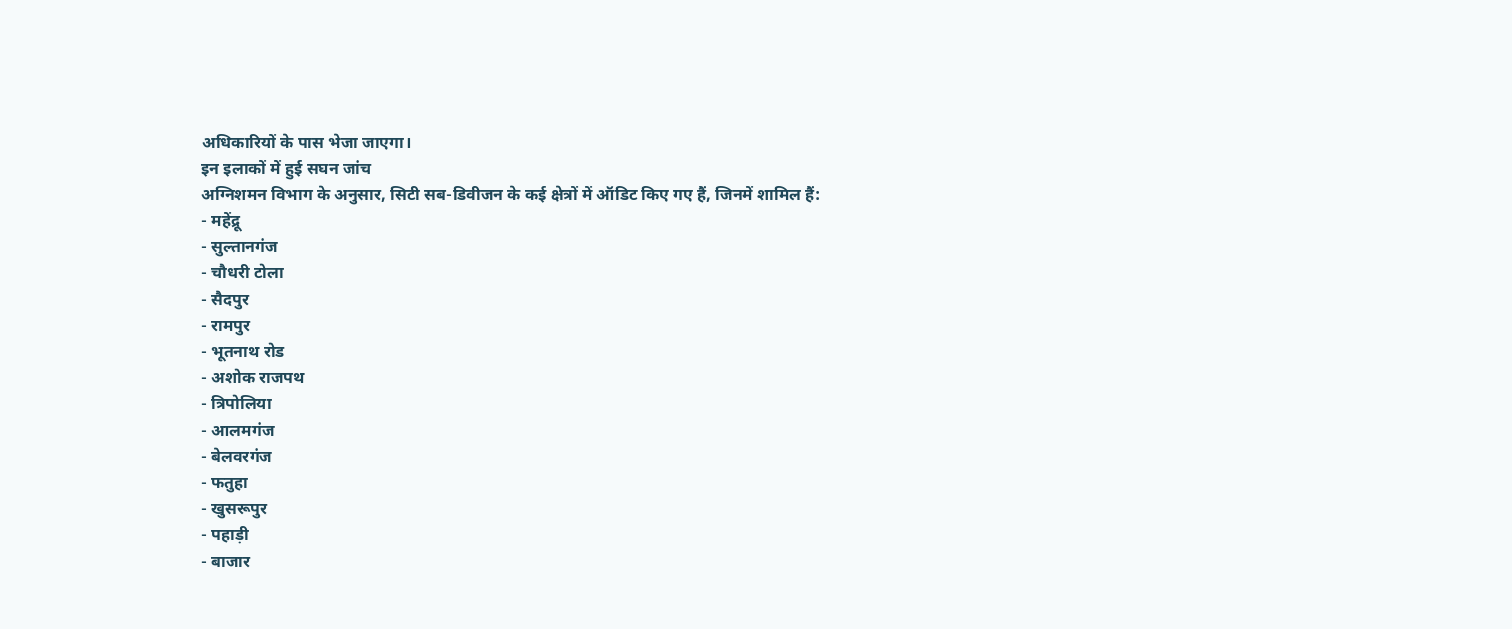अधिकारियों के पास भेजा जाएगा।
इन इलाकों में हुई सघन जांच
अग्निशमन विभाग के अनुसार, सिटी सब-डिवीजन के कई क्षेत्रों में ऑडिट किए गए हैं, जिनमें शामिल हैं:
- महेंद्रू
- सुल्तानगंज
- चौधरी टोला
- सैदपुर
- रामपुर
- भूतनाथ रोड
- अशोक राजपथ
- त्रिपोलिया
- आलमगंज
- बेलवरगंज
- फतुहा
- खुसरूपुर
- पहाड़ी
- बाजार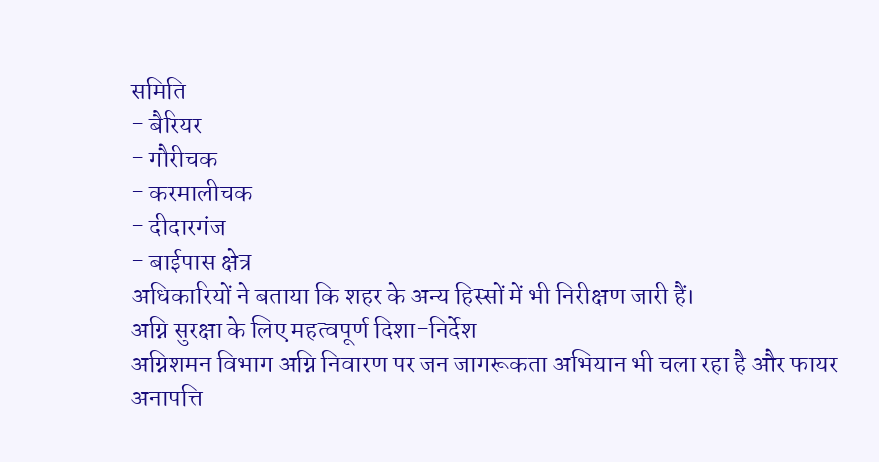समिति
- बैरियर
- गौरीचक
- करमालीचक
- दीदारगंज
- बाईपास क्षेत्र
अधिकारियों ने बताया कि शहर के अन्य हिस्सों में भी निरीक्षण जारी हैं।
अग्नि सुरक्षा के लिए महत्वपूर्ण दिशा-निर्देश
अग्निशमन विभाग अग्नि निवारण पर जन जागरूकता अभियान भी चला रहा है और फायर अनापत्ति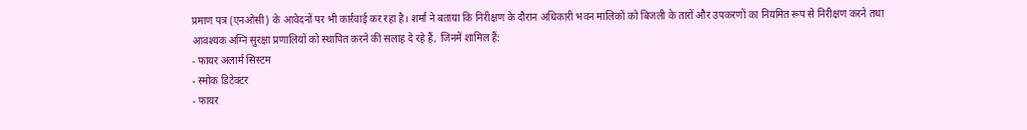प्रमाण पत्र (एनओसी) के आवेदनों पर भी कार्रवाई कर रहा है। शर्मा ने बताया कि निरीक्षण के दौरान अधिकारी भवन मालिकों को बिजली के तारों और उपकरणों का नियमित रूप से निरीक्षण करने तथा आवश्यक अग्नि सुरक्षा प्रणालियों को स्थापित करने की सलाह दे रहे हैं, जिनमें शामिल हैं:
- फायर अलार्म सिस्टम
- स्मोक डिटेक्टर
- फायर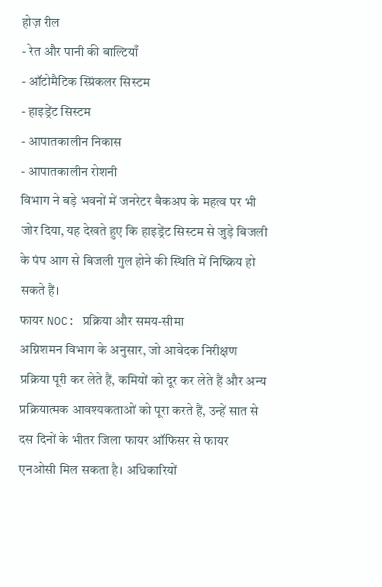होज़ रील
- रेत और पानी की बाल्टियाँ
- ऑटोमैटिक स्प्रिंकलर सिस्टम
- हाइड्रेंट सिस्टम
- आपातकालीन निकास
- आपातकालीन रोशनी
विभाग ने बड़े भवनों में जनरेटर बैकअप के महत्व पर भी जोर दिया, यह देखते हुए कि हाइड्रेंट सिस्टम से जुड़े बिजली के पंप आग से बिजली गुल होने की स्थिति में निष्क्रिय हो सकते हैं।
फायर NOC: प्रक्रिया और समय-सीमा
अग्निशमन विभाग के अनुसार, जो आवेदक निरीक्षण प्रक्रिया पूरी कर लेते हैं, कमियों को दूर कर लेते हैं और अन्य प्रक्रियात्मक आवश्यकताओं को पूरा करते हैं, उन्हें सात से दस दिनों के भीतर जिला फायर ऑफिसर से फायर एनओसी मिल सकता है। अधिकारियों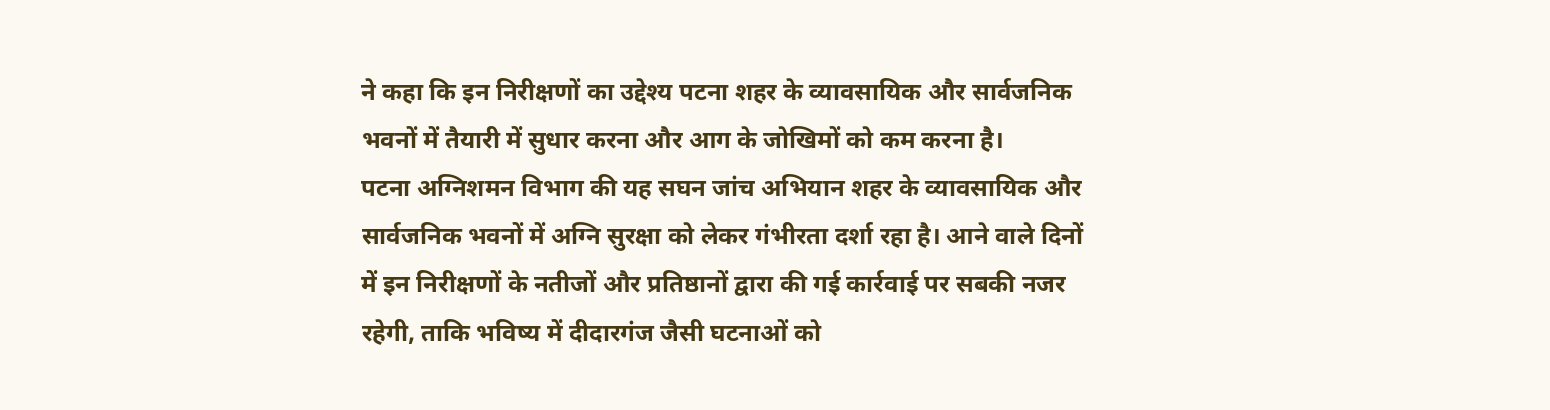ने कहा कि इन निरीक्षणों का उद्देश्य पटना शहर के व्यावसायिक और सार्वजनिक भवनों में तैयारी में सुधार करना और आग के जोखिमों को कम करना है।
पटना अग्निशमन विभाग की यह सघन जांच अभियान शहर के व्यावसायिक और सार्वजनिक भवनों में अग्नि सुरक्षा को लेकर गंभीरता दर्शा रहा है। आने वाले दिनों में इन निरीक्षणों के नतीजों और प्रतिष्ठानों द्वारा की गई कार्रवाई पर सबकी नजर रहेगी, ताकि भविष्य में दीदारगंज जैसी घटनाओं को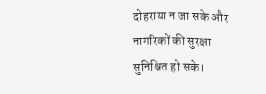दोहराया न जा सके और नागरिकों की सुरक्षा सुनिश्चित हो सके।